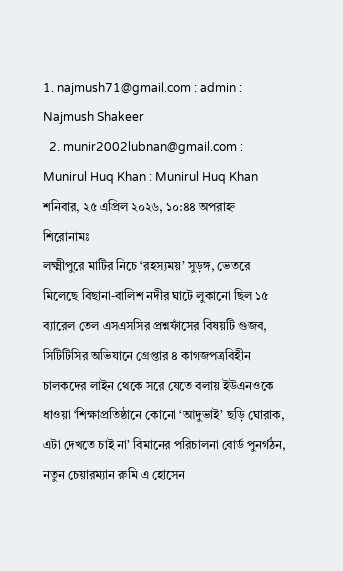1. najmush71@gmail.com : admin : Najmush Shakeer
  2. munir2002lubnan@gmail.com : Munirul Huq Khan : Munirul Huq Khan
শনিবার, ২৫ এপ্রিল ২০২৬, ১০:৪৪ অপরাহ্ন
শিরোনামঃ
লক্ষ্মীপুরে মাটির নিচে ‌‘রহস্যময়’ সুড়ঙ্গ, ভেতরে মিলেছে বিছানা-বালিশ নদীর ঘাটে লুকানো ছিল ১৫ ব্যারেল তেল এসএসসির প্রশ্নফাঁসের বিষয়টি গুজব, সিটিটিসির অভিযানে গ্রেপ্তার ৪ কাগজপত্রবিহীন চালকদের লাইন থেকে সরে যেতে বলায় ইউএনওকে ধাওয়া ‘শিক্ষাপ্রতিষ্ঠানে কোনো ‘আদুভাই’ ছড়ি ঘোরাক, এটা দেখতে চাই না’ বিমানের পরিচালনা বোর্ড পুনর্গঠন, নতুন চেয়ারম্যান রুমি এ হোসেন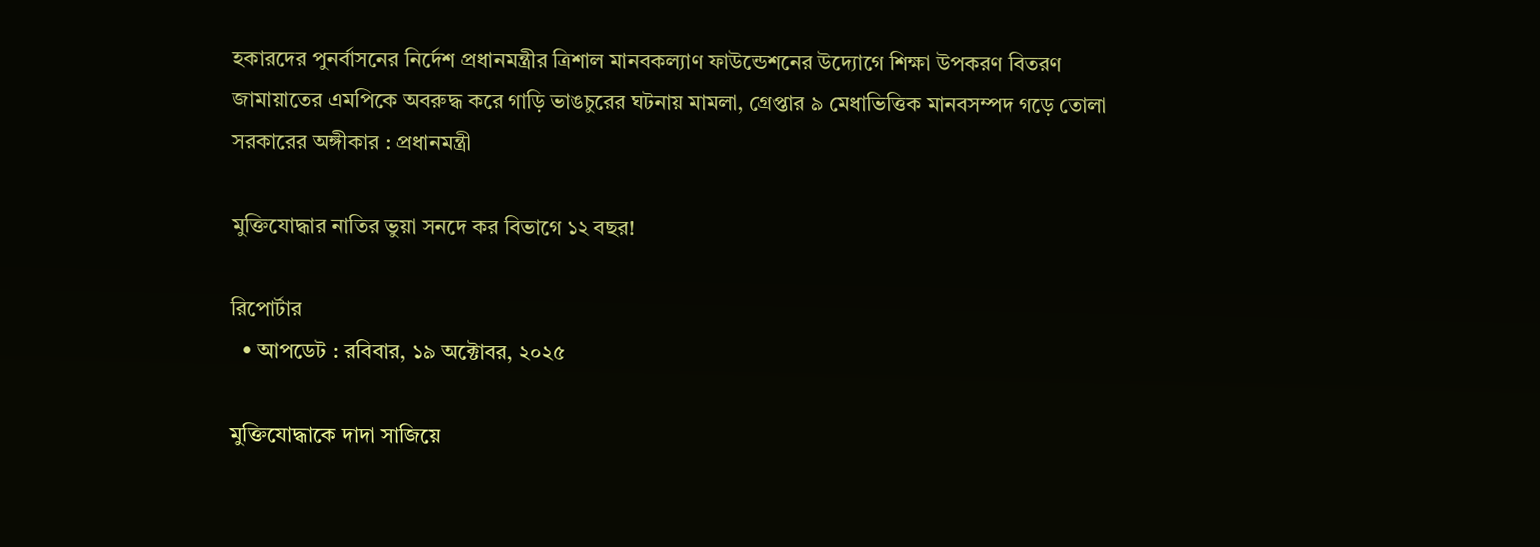হকারদের পুনর্বাসনের নির্দেশ প্রধানমন্ত্রীর ত্রিশাল মানবকল্যাণ ফাউন্ডেশনের উদ্যোগে শিক্ষা উপকরণ বিতরণ জামায়াতের এমপিকে অবরুদ্ধ করে গাড়ি ভাঙচুরের ঘটনায় মামলা, গ্রেপ্তার ৯ মেধাভিত্তিক মানবসম্পদ গড়ে তোলা সরকারের অঙ্গীকার : প্রধানমন্ত্রী

মুক্তিযোদ্ধার নাতির ভুয়া সনদে কর বিভাগে ১২ বছর!

রিপোর্টার
  • আপডেট : রবিবার, ১৯ অক্টোবর, ২০২৫

মুক্তিযোদ্ধাকে দাদা সাজিয়ে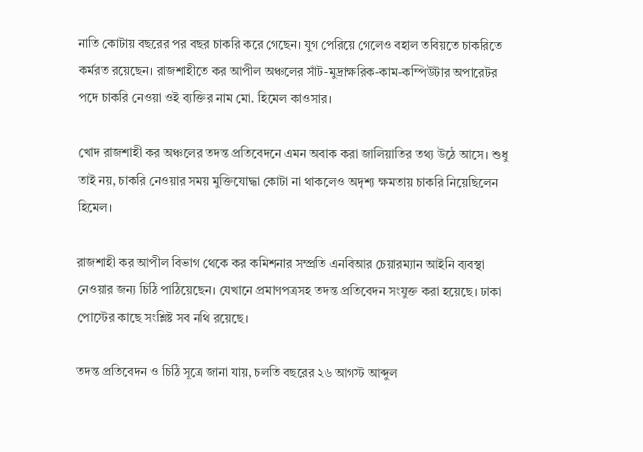নাতি কোটায় বছরের পর বছর চাকরি করে গেছেন। যুগ পেরিয়ে গেলেও বহাল তবিয়তে চাকরিতে কর্মরত রয়েছেন। রাজশাহীতে কর আপীল অঞ্চলের সাঁট-মুদ্রাক্ষরিক-কাম-কম্পিউটার অপারেটর পদে চাকরি নেওয়া ওই ব্যক্তির নাম মো. হিমেল কাওসার।

খোদ রাজশাহী কর অঞ্চলের তদন্ত প্রতিবেদনে এমন অবাক করা জালিয়াতির তথ্য উঠে আসে। শুধু তাই নয়, চাকরি নেওয়ার সময় মুক্তিযোদ্ধা কোটা না থাকলেও অদৃশ্য ক্ষমতায় চাকরি নিয়েছিলেন হিমেল।

রাজশাহী কর আপীল বিভাগ থেকে কর কমিশনার সম্প্রতি এনবিআর চেয়ারম্যান আইনি ব্যবস্থা নেওয়ার জন্য চিঠি পাঠিয়েছেন। যেখানে প্রমাণপত্রসহ তদন্ত প্রতিবেদন সংযুক্ত করা হয়েছে। ঢাকা পোস্টের কাছে সংশ্লিষ্ট সব নথি রয়েছে।

তদন্ত প্রতিবেদন ও চিঠি সূত্রে জানা যায়, চলতি বছরের ২৬ আগস্ট আব্দুল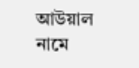আউয়াল নামে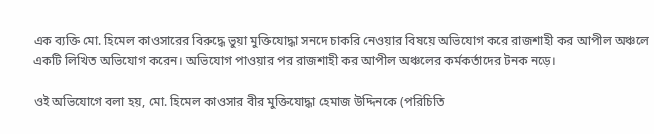এক ব্যক্তি মো. হিমেল কাওসারের বিরুদ্ধে ভুয়া মুক্তিযোদ্ধা সনদে চাকরি নেওয়ার বিষয়ে অভিযোগ করে রাজশাহী কর আপীল অঞ্চলে একটি লিখিত অভিযোগ করেন। অভিযোগ পাওয়ার পর রাজশাহী কর আপীল অঞ্চলের কর্মকর্তাদের টনক নড়ে।

ওই অভিযোগে বলা হয়, মো. হিমেল কাওসার বীর মুক্তিযোদ্ধা হেমাজ উদ্দিনকে (পরিচিতি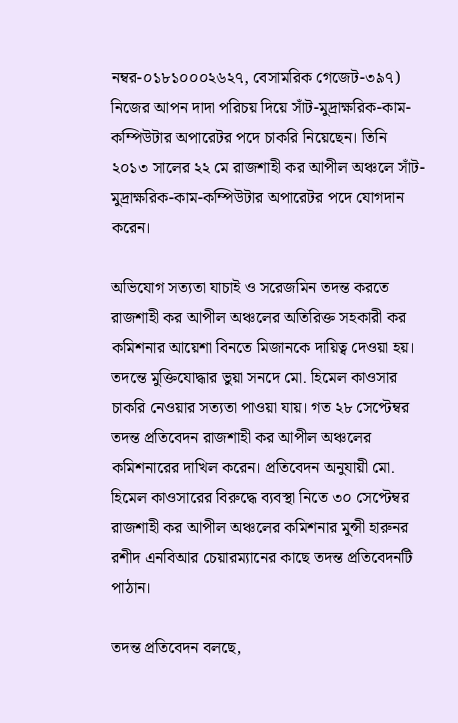নম্বর-০১৮১০০০২৬২৭, বেসামরিক গেজেট-৩৯৭) নিজের আপন দাদা পরিচয় দিয়ে সাঁট-মুদ্রাক্ষরিক-কাম-কম্পিউটার অপারেটর পদে চাকরি নিয়েছেন। তিনি ২০১৩ সালের ২২ মে রাজশাহী কর আপীল অঞ্চলে সাঁট-মুদ্রাক্ষরিক-কাম-কম্পিউটার অপারেটর পদে যোগদান করেন।

অভিযোগ সত্যতা যাচাই ও সরেজমিন তদন্ত করতে রাজশাহী কর আপীল অঞ্চলের অতিরিক্ত সহকারী কর কমিশনার আয়েশা বিনতে মিজানকে দায়িত্ব দেওয়া হয়। তদন্তে মুক্তিযোদ্ধার ভুয়া সনদে মো. হিমেল কাওসার চাকরি নেওয়ার সত্যতা পাওয়া যায়। গত ২৮ সেপ্টেম্বর তদন্ত প্রতিবেদন রাজশাহী কর আপীল অঞ্চলের কমিশনারের দাখিল করেন। প্রতিবেদন অনুযায়ী মো. হিমেল কাওসারের বিরুদ্ধে ব্যবস্থা নিতে ৩০ সেপ্টেম্বর রাজশাহী কর আপীল অঞ্চলের কমিশনার মুন্সী হারুনর রশীদ এনবিআর চেয়ারম্যানের কাছে তদন্ত প্রতিবেদনটি পাঠান।

তদন্ত প্রতিবেদন বলছে,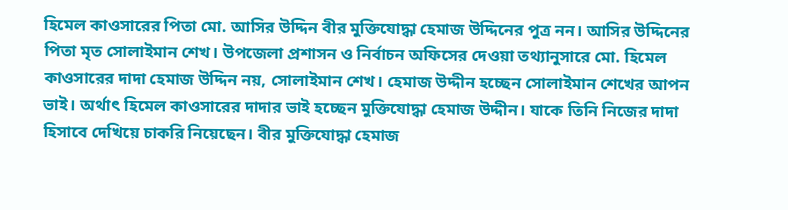হিমেল কাওসারের পিতা মো. আসির উদ্দিন বীর মুক্তিযোদ্ধা হেমাজ উদ্দিনের পুত্র নন। আসির উদ্দিনের পিতা মৃত সোলাইমান শেখ। উপজেলা প্রশাসন ও নির্বাচন অফিসের দেওয়া তথ্যানুসারে মো. হিমেল কাওসারের দাদা হেমাজ উদ্দিন নয়, সোলাইমান শেখ। হেমাজ উদ্দীন হচ্ছেন সোলাইমান শেখের আপন ভাই। অর্থাৎ হিমেল কাওসারের দাদার ভাই হচ্ছেন মুক্তিযোদ্ধা হেমাজ উদ্দীন। যাকে তিনি নিজের দাদা হিসাবে দেখিয়ে চাকরি নিয়েছেন। বীর মুক্তিযোদ্ধা হেমাজ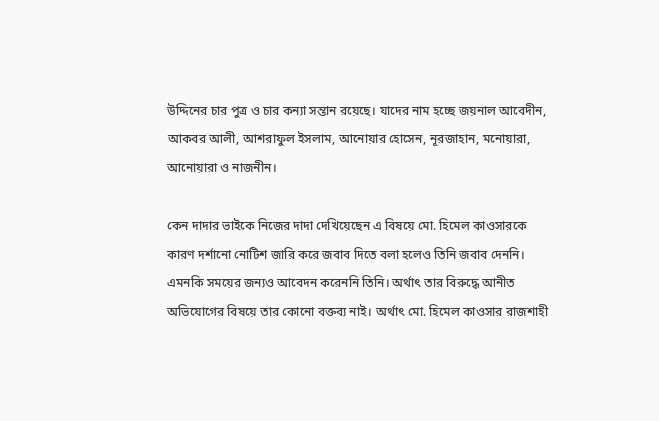উদ্দিনের চার পুত্র ও চার কন্যা সন্তান রয়েছে। যাদের নাম হচ্ছে জয়নাল আবেদীন, আকবর আলী, আশরাফুল ইসলাম, আনোয়ার হোসেন, নূরজাহান, মনোয়ারা, আনোয়ারা ও নাজনীন।

কেন দাদার ভাইকে নিজের দাদা দেখিয়েছেন এ বিষয়ে মো. হিমেল কাওসারকে কারণ দর্শানো নোটিশ জারি করে জবাব দিতে বলা হলেও তিনি জবাব দেননি। এমনকি সময়ের জন্যও আবেদন করেননি তিনি। অর্থাৎ তার বিরুদ্ধে আনীত অভিযোগের বিষয়ে তার কোনো বক্তব্য নাই। অর্থাৎ মো. হিমেল কাওসার রাজশাহী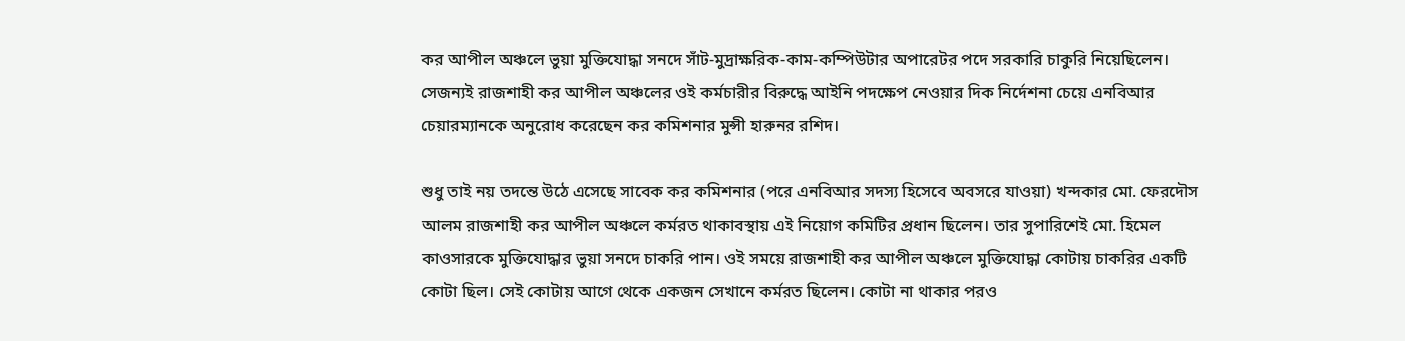কর আপীল অঞ্চলে ভুয়া মুক্তিযোদ্ধা সনদে সাঁট-মুদ্রাক্ষরিক-কাম-কম্পিউটার অপারেটর পদে সরকারি চাকুরি নিয়েছিলেন। সেজন্যই রাজশাহী কর আপীল অঞ্চলের ওই কর্মচারীর বিরুদ্ধে আইনি পদক্ষেপ নেওয়ার দিক নির্দেশনা চেয়ে এনবিআর চেয়ারম্যানকে অনুরোধ করেছেন কর কমিশনার মুন্সী হারুনর রশিদ।

শুধু তাই নয় তদন্তে উঠে এসেছে সাবেক কর কমিশনার (পরে এনবিআর সদস্য হিসেবে অবসরে যাওয়া) খন্দকার মো. ফেরদৌস আলম রাজশাহী কর আপীল অঞ্চলে কর্মরত থাকাবস্থায় এই নিয়োগ কমিটির প্রধান ছিলেন। তার সুপারিশেই মো. হিমেল কাওসারকে মুক্তিযোদ্ধার ভুয়া সনদে চাকরি পান। ওই সময়ে রাজশাহী কর আপীল অঞ্চলে মুক্তিযোদ্ধা কোটায় চাকরির একটি কোটা ছিল। সেই কোটায় আগে থেকে একজন সেখানে কর্মরত ছিলেন। কোটা না থাকার পরও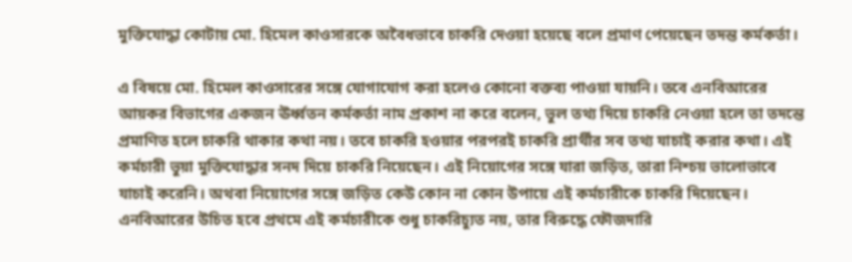মুক্তিযোদ্ধা কোটায় মো. হিমেল কাওসারকে অবৈধভাবে চাকরি দেওয়া হয়েছে বলে প্রমাণ পেয়েছেন তদন্ত কর্মকর্তা।

এ বিষয়ে মো. হিমেল কাওসারের সঙ্গে যোগাযোগ করা হলেও কোনো বক্তব্য পাওয়া যায়নি। তবে এনবিআরের আয়কর বিভাগের একজন ঊর্ধ্বতন কর্মকর্তা নাম প্রকাশ না করে বলেন, ভুল তথ্য দিয়ে চাকরি নেওয়া হলে তা তদন্তে প্রমাণিত হলে চাকরি থাকার কথা নয়। তবে চাকরি হওয়ার পরপরই চাকরি প্রার্থীর সব তথ্য যাচাই করার কথা। এই কর্মচারী ভুয়া মুক্তিযোদ্ধার সনদ দিয়ে চাকরি নিয়েছেন। এই নিয়োগের সঙ্গে যারা জড়িত, তারা নিশ্চয় ভালোভাবে যাচাই করেনি। অথবা নিয়োগের সঙ্গে জড়িত কেউ কোন না কোন উপায়ে এই কর্মচারীকে চাকরি দিয়েছেন। এনবিআরের উচিত হবে প্রথমে এই কর্মচারীকে শুধু চাকরিচ্যুত নয়, তার বিরুদ্ধে ফৌজদারি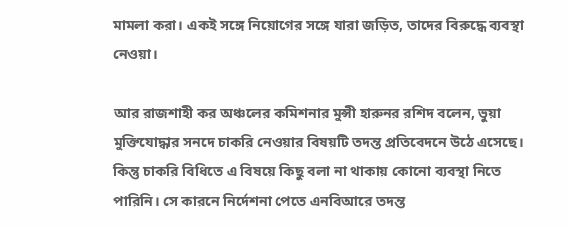মামলা করা। একই সঙ্গে নিয়োগের সঙ্গে যারা জড়িত, তাদের বিরুদ্ধে ব্যবস্থা নেওয়া।

আর রাজশাহী কর অঞ্চলের কমিশনার মুন্সী হারুনর রশিদ বলেন, ভুয়া মুক্তিযোদ্ধার সনদে চাকরি নেওয়ার বিষয়টি তদন্ত প্রতিবেদনে উঠে এসেছে। কিন্তু চাকরি বিধিতে এ বিষয়ে কিছু বলা না থাকায় কোনো ব্যবস্থা নিতে পারিনি। সে কারনে নির্দেশনা পেতে এনবিআরে তদন্ত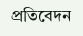প্রতিবেদন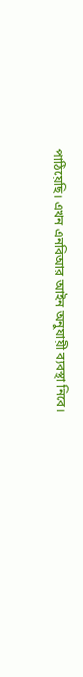পাঠিয়েছি। এখন এনবিআর আইন অনুযায়ী ব্যবস্থা নিবে।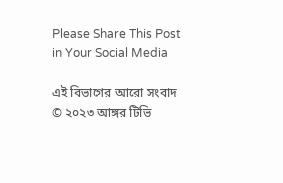Please Share This Post in Your Social Media

এই বিভাগের আরো সংবাদ
© ২০২৩ আঙ্গর টিভি